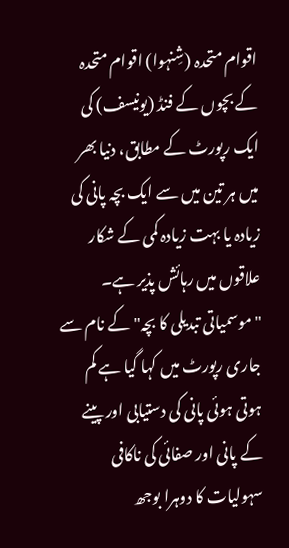اقوام متحدہ (شِنہوا) اقوام متحدہ کے بچوں کے فنڈ (یونیسف) کی ایک رپورٹ کے مطابق، دنیا بھر میں ہر تین میں سے ایک بچہ پانی کی زیادہ یا بہت زیادہ کمی کے شکار علاقوں میں رہائش پذیر ہے۔
"موسمیاتی تبدیلی کا بچہ" کے نام سے جاری رپورٹ میں کہا گیا ہے کم ہوتی ہوئی پانی کی دستیابی اور پینے کے پانی اور صفائی کی ناکافی سہولیات کا دوہرا بوجھ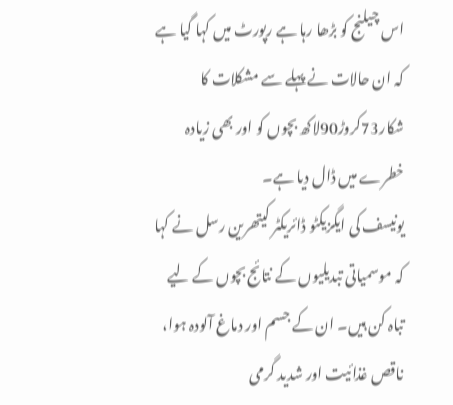اس چیلنج کو بڑھا رہا ہے رپورٹ میں کہا گیا ہے کہ ان حالات نے پہلے سے مشکلات کا شکار73کروڑ90لاکھ بچوں کو اور بھی زیادہ خطرے میں ڈال دیا ہے۔
یونیسف کی ایگزیکٹو ڈائریکٹر کیتھرین رسل نے کہا کہ موسمیاتی تبدیلیوں کے نتائج بچوں کے لیے تباہ کن ہیں۔ ان کے جسم اور دماغ آلودہ ہوا، ناقص غذائیت اور شدید گرمی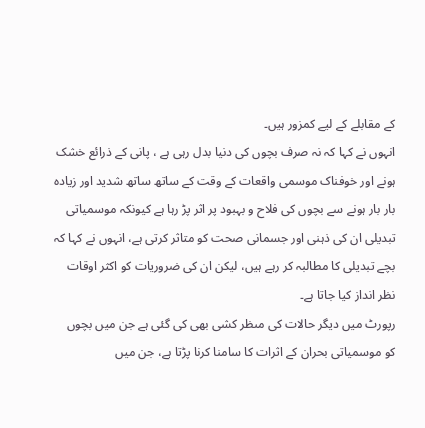کے مقابلے کے لیے کمزور ہیں۔
انہوں نے کہا کہ نہ صرف بچوں کی دنیا بدل رہی ہے ، پانی کے ذرائع خشک ہونے اور خوفناک موسمی واقعات کے وقت کے ساتھ ساتھ شدید اور زیادہ بار بار ہونے سے بچوں کی فلاح و بہبود پر اثر پڑ رہا ہے کیونکہ موسمیاتی تبدیلی ان کی ذہنی اور جسمانی صحت کو متاثر کرتی ہے، انہوں نے کہا کہ بچے تبدیلی کا مطالبہ کر رہے ہیں، لیکن ان کی ضروریات کو اکثر اوقات نظر انداز کیا جاتا ہے۔
رپورٹ میں دیگر حالات کی مںظر کشی بھی کی گئی ہے جن میں بچوں کو موسمیاتی بحران کے اثرات کا سامنا کرنا پڑتا ہے، جن میں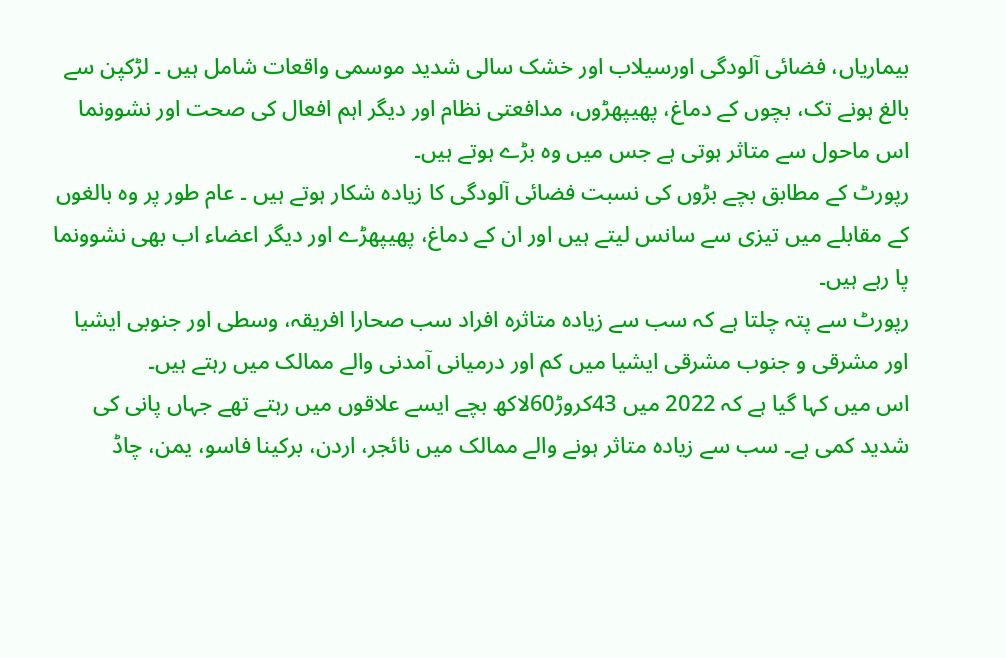بیماریاں، فضائی آلودگی اورسیلاب اور خشک سالی شدید موسمی واقعات شامل ہیں ۔ لڑکپن سے بالغ ہونے تک، بچوں کے دماغ، پھیپھڑوں، مدافعتی نظام اور دیگر اہم افعال کی صحت اور نشوونما اس ماحول سے متاثر ہوتی ہے جس میں وہ بڑے ہوتے ہیں۔
رپورٹ کے مطابق بچے بڑوں کی نسبت فضائی آلودگی کا زیادہ شکار ہوتے ہیں ۔ عام طور پر وہ بالغوں کے مقابلے میں تیزی سے سانس لیتے ہیں اور ان کے دماغ، پھیپھڑے اور دیگر اعضاء اب بھی نشوونما پا رہے ہیں۔
رپورٹ سے پتہ چلتا ہے کہ سب سے زیادہ متاثرہ افراد سب صحارا افریقہ، وسطی اور جنوبی ایشیا اور مشرقی و جنوب مشرقی ایشیا میں کم اور درمیانی آمدنی والے ممالک میں رہتے ہیں۔
اس میں کہا گیا ہے کہ 2022 میں 43کروڑ60لاکھ بچے ایسے علاقوں میں رہتے تھے جہاں پانی کی شدید کمی ہے۔ سب سے زیادہ متاثر ہونے والے ممالک میں نائجر، اردن، برکینا فاسو، یمن، چاڈ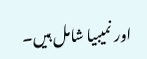اور نمیبیا شامل ہیں۔